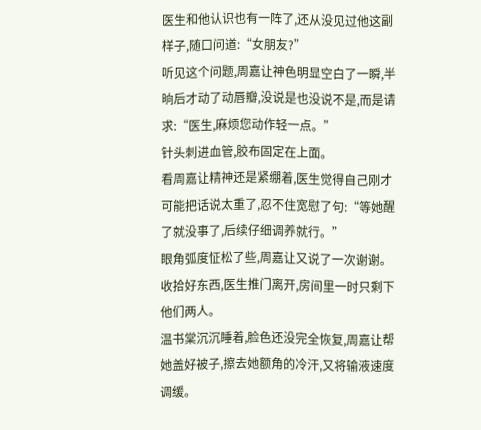医生和他认识也有一阵了,还从没见过他这副样子,随口问道:“女朋友?”
听见这个问题,周嘉让神色明显空白了一瞬,半晌后才动了动唇瓣,没说是也没说不是,而是请求:“医生,麻烦您动作轻一点。”
针头刺进血管,胶布固定在上面。
看周嘉让精神还是紧绷着,医生觉得自己刚才可能把话说太重了,忍不住宽慰了句:“等她醒了就没事了,后续仔细调养就行。”
眼角弧度怔松了些,周嘉让又说了一次谢谢。
收拾好东西,医生推门离开,房间里一时只剩下他们两人。
温书棠沉沉睡着,脸色还没完全恢复,周嘉让帮她盖好被子,擦去她额角的冷汗,又将输液速度调缓。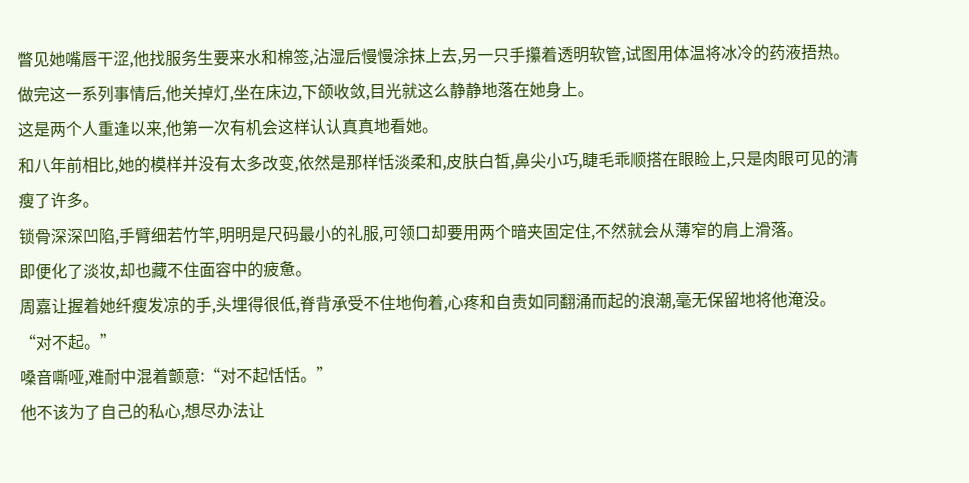瞥见她嘴唇干涩,他找服务生要来水和棉签,沾湿后慢慢涂抹上去,另一只手攥着透明软管,试图用体温将冰冷的药液捂热。
做完这一系列事情后,他关掉灯,坐在床边,下颌收敛,目光就这么静静地落在她身上。
这是两个人重逢以来,他第一次有机会这样认认真真地看她。
和八年前相比,她的模样并没有太多改变,依然是那样恬淡柔和,皮肤白皙,鼻尖小巧,睫毛乖顺搭在眼睑上,只是肉眼可见的清瘦了许多。
锁骨深深凹陷,手臂细若竹竿,明明是尺码最小的礼服,可领口却要用两个暗夹固定住,不然就会从薄窄的肩上滑落。
即便化了淡妆,却也藏不住面容中的疲惫。
周嘉让握着她纤瘦发凉的手,头埋得很低,脊背承受不住地佝着,心疼和自责如同翻涌而起的浪潮,毫无保留地将他淹没。
“对不起。”
嗓音嘶哑,难耐中混着颤意:“对不起恬恬。”
他不该为了自己的私心,想尽办法让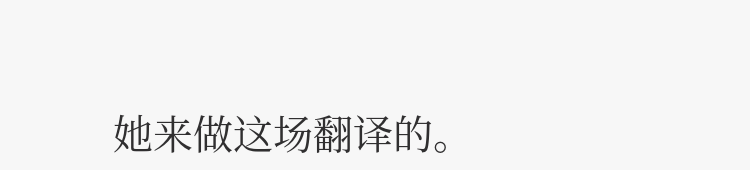她来做这场翻译的。